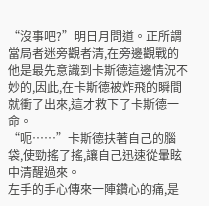“沒事吧?”明日月問道。正所謂當局者迷旁觀者清,在旁邊觀戰的他是最先意識到卡斯德這邊情況不妙的,因此,在卡斯德被炸飛的瞬間就衝了出來,這才救下了卡斯德一命。
“呃……”卡斯德扶著自己的腦袋,使勁搖了搖,讓自己迅速從暈眩中清醒過來。
左手的手心傳來一陣鑽心的痛,是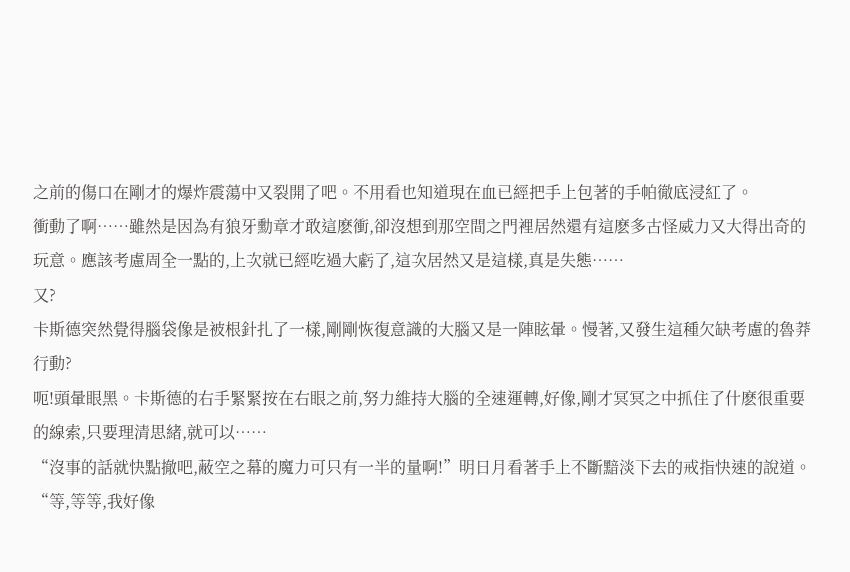之前的傷口在剛才的爆炸震蕩中又裂開了吧。不用看也知道現在血已經把手上包著的手帕徹底浸紅了。
衝動了啊……雖然是因為有狼牙勳章才敢這麽衝,卻沒想到那空間之門裡居然還有這麽多古怪威力又大得出奇的玩意。應該考慮周全一點的,上次就已經吃過大虧了,這次居然又是這樣,真是失態……
又?
卡斯德突然覺得腦袋像是被根針扎了一樣,剛剛恢復意識的大腦又是一陣眩暈。慢著,又發生這種欠缺考慮的魯莽行動?
呃!頭暈眼黑。卡斯德的右手緊緊按在右眼之前,努力維持大腦的全速運轉,好像,剛才冥冥之中抓住了什麽很重要的線索,只要理清思緒,就可以……
“沒事的話就快點撤吧,蔽空之幕的魔力可只有一半的量啊!”明日月看著手上不斷黯淡下去的戒指快速的說道。
“等,等等,我好像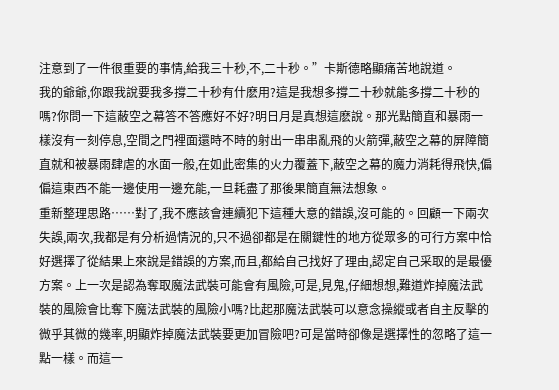注意到了一件很重要的事情,給我三十秒,不,二十秒。”卡斯德略顯痛苦地說道。
我的爺爺,你跟我說要我多撐二十秒有什麽用?這是我想多撐二十秒就能多撐二十秒的嗎?你問一下這蔽空之幕答不答應好不好?明日月是真想這麽說。那光點簡直和暴雨一樣沒有一刻停息,空間之門裡面還時不時的射出一串串亂飛的火箭彈,蔽空之幕的屏障簡直就和被暴雨肆虐的水面一般,在如此密集的火力覆蓋下,蔽空之幕的魔力消耗得飛快,偏偏這東西不能一邊使用一邊充能,一旦耗盡了那後果簡直無法想象。
重新整理思路……對了,我不應該會連續犯下這種大意的錯誤,沒可能的。回顧一下兩次失誤,兩次,我都是有分析過情況的,只不過卻都是在關鍵性的地方從眾多的可行方案中恰好選擇了從結果上來說是錯誤的方案,而且,都給自己找好了理由,認定自己采取的是最優方案。上一次是認為奪取魔法武裝可能會有風險,可是,見鬼,仔細想想,難道炸掉魔法武裝的風險會比奪下魔法武裝的風險小嗎?比起那魔法武裝可以意念操縱或者自主反擊的微乎其微的幾率,明顯炸掉魔法武裝要更加冒險吧?可是當時卻像是選擇性的忽略了這一點一樣。而這一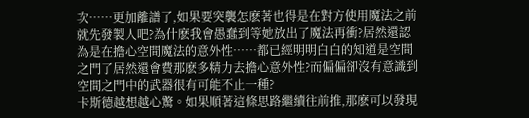次……更加離譜了,如果要突襲怎麽著也得是在對方使用魔法之前就先發製人吧?為什麽我會愚蠢到等她放出了魔法再衝?居然還認為是在擔心空間魔法的意外性……都已經明明白白的知道是空間之門了居然還會費那麽多精力去擔心意外性?而偏偏卻沒有意識到空間之門中的武器很有可能不止一種?
卡斯德越想越心驚。如果順著這條思路繼續往前推,那麽可以發現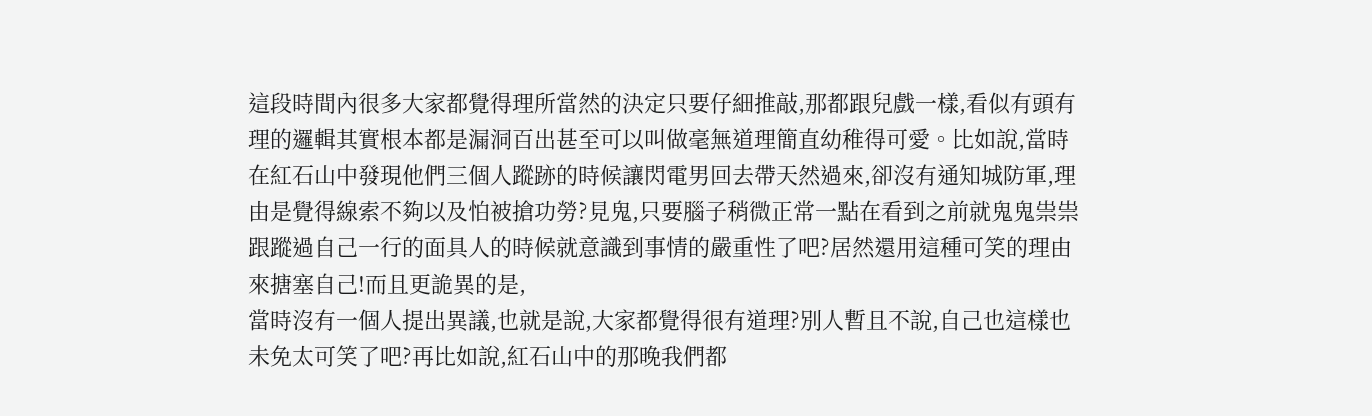這段時間內很多大家都覺得理所當然的決定只要仔細推敲,那都跟兒戲一樣,看似有頭有理的邏輯其實根本都是漏洞百出甚至可以叫做毫無道理簡直幼稚得可愛。比如說,當時在紅石山中發現他們三個人蹤跡的時候讓閃電男回去帶天然過來,卻沒有通知城防軍,理由是覺得線索不夠以及怕被搶功勞?見鬼,只要腦子稍微正常一點在看到之前就鬼鬼祟祟跟蹤過自己一行的面具人的時候就意識到事情的嚴重性了吧?居然還用這種可笑的理由來搪塞自己!而且更詭異的是,
當時沒有一個人提出異議,也就是說,大家都覺得很有道理?別人暫且不說,自己也這樣也未免太可笑了吧?再比如說,紅石山中的那晚我們都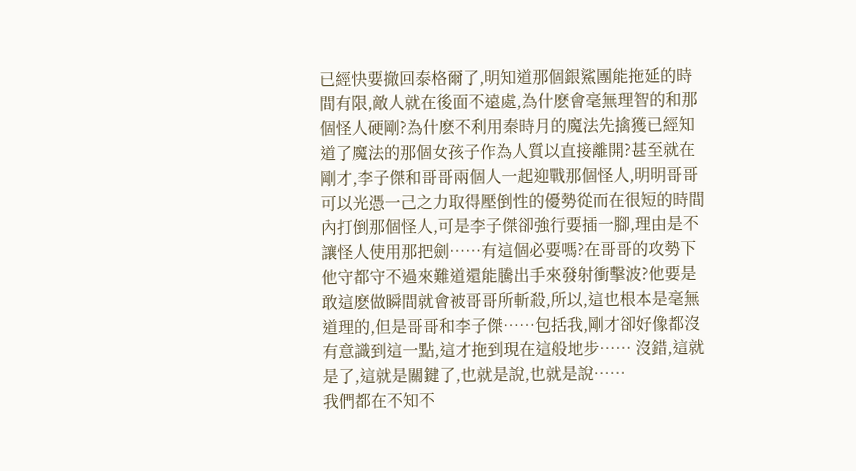已經快要撤回泰格爾了,明知道那個銀鯊團能拖延的時間有限,敵人就在後面不遠處,為什麽會毫無理智的和那個怪人硬剛?為什麽不利用秦時月的魔法先擒獲已經知道了魔法的那個女孩子作為人質以直接離開?甚至就在剛才,李子傑和哥哥兩個人一起迎戰那個怪人,明明哥哥可以光憑一己之力取得壓倒性的優勢從而在很短的時間內打倒那個怪人,可是李子傑卻強行要插一腳,理由是不讓怪人使用那把劍……有這個必要嗎?在哥哥的攻勢下他守都守不過來難道還能騰出手來發射衝擊波?他要是敢這麽做瞬間就會被哥哥所斬殺,所以,這也根本是毫無道理的,但是哥哥和李子傑……包括我,剛才卻好像都沒有意識到這一點,這才拖到現在這般地步…… 沒錯,這就是了,這就是關鍵了,也就是說,也就是說……
我們都在不知不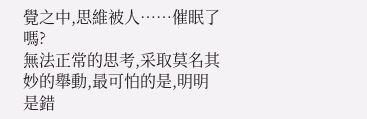覺之中,思維被人……催眠了嗎?
無法正常的思考,采取莫名其妙的舉動,最可怕的是,明明是錯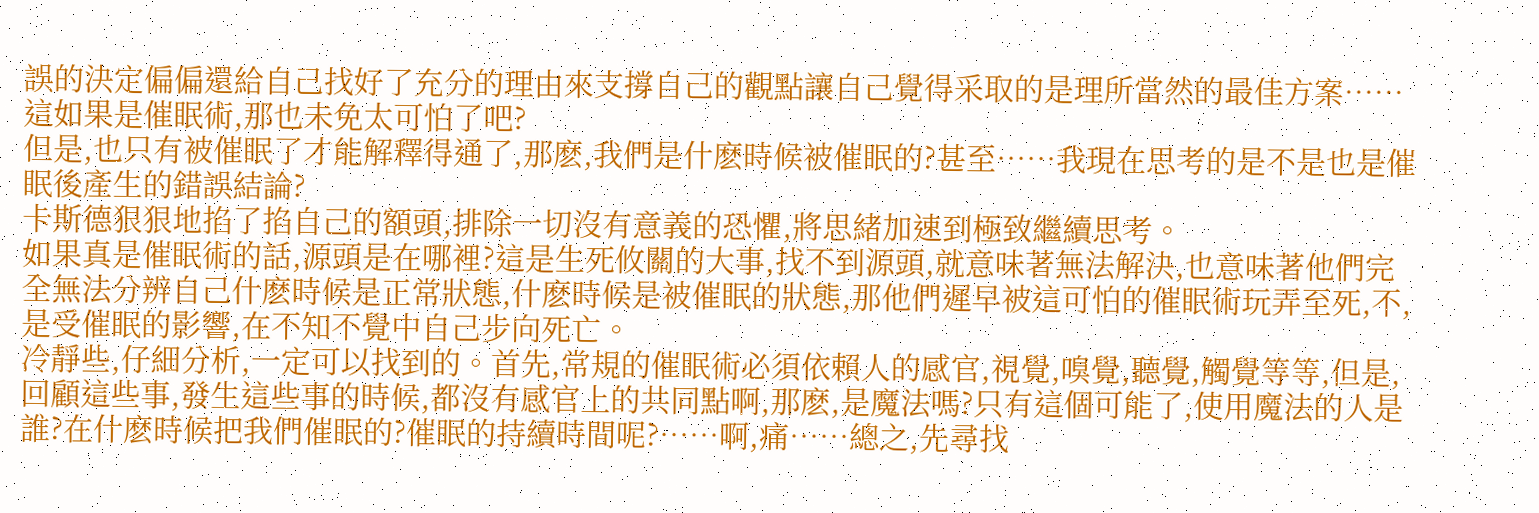誤的決定偏偏還給自己找好了充分的理由來支撐自己的觀點讓自己覺得采取的是理所當然的最佳方案……這如果是催眠術,那也未免太可怕了吧?
但是,也只有被催眠了才能解釋得通了,那麽,我們是什麽時候被催眠的?甚至……我現在思考的是不是也是催眠後產生的錯誤結論?
卡斯德狠狠地掐了掐自己的額頭,排除一切沒有意義的恐懼,將思緒加速到極致繼續思考。
如果真是催眠術的話,源頭是在哪裡?這是生死攸關的大事,找不到源頭,就意味著無法解決,也意味著他們完全無法分辨自己什麽時候是正常狀態,什麽時候是被催眠的狀態,那他們遲早被這可怕的催眠術玩弄至死,不,是受催眠的影響,在不知不覺中自己步向死亡。
冷靜些,仔細分析,一定可以找到的。首先,常規的催眠術必須依賴人的感官,視覺,嗅覺,聽覺,觸覺等等,但是,回顧這些事,發生這些事的時候,都沒有感官上的共同點啊,那麽,是魔法嗎?只有這個可能了,使用魔法的人是誰?在什麽時候把我們催眠的?催眠的持續時間呢?……啊,痛……總之,先尋找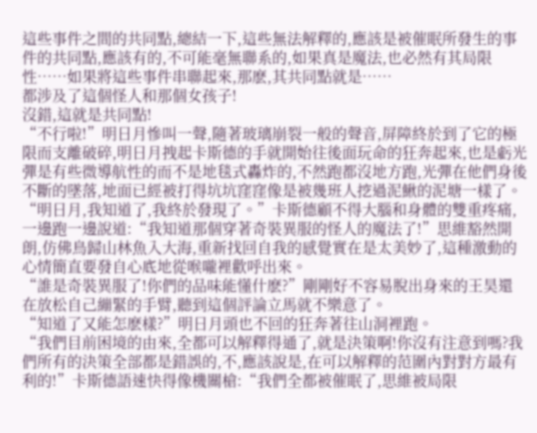這些事件之間的共同點,總結一下,這些無法解釋的,應該是被催眠所發生的事件的共同點,應該有的,不可能毫無聯系的,如果真是魔法,也必然有其局限性……如果將這些事件串聯起來,那麽,其共同點就是……
都涉及了這個怪人和那個女孩子!
沒錯,這就是共同點!
“不行啦!”明日月慘叫一聲,隨著玻璃崩裂一般的聲音,屏障終於到了它的極限而支離破碎,明日月拽起卡斯德的手就開始往後面玩命的狂奔起來,也是虧光彈是有些微導航性的而不是地毯式轟炸的,不然跑都沒地方跑,光彈在他們身後不斷的墜落,地面已經被打得坑坑窪窪像是被幾班人挖過泥鰍的泥塘一樣了。
“明日月,我知道了,我終於發現了。”卡斯德顧不得大腦和身體的雙重疼痛,一邊跑一邊說道:“我知道那個穿著奇裝異服的怪人的魔法了!”思維豁然開朗,仿佛鳥歸山林魚入大海,重新找回自我的感覺實在是太美妙了,這種激動的心情簡直要發自心底地從喉嚨裡歡呼出來。
“誰是奇裝異服了!你們的品味能懂什麽?”剛剛好不容易脫出身來的王昊還在放松自己繃緊的手臂,聽到這個評論立馬就不樂意了。
“知道了又能怎麽樣?”明日月頭也不回的狂奔著往山洞裡跑。
“我們目前困境的由來,全都可以解釋得通了,就是決策啊!你沒有注意到嗎?我們所有的決策全部都是錯誤的,不,應該說是,在可以解釋的范圍內對對方最有利的!”卡斯德語速快得像機關槍:“我們全都被催眠了,思維被局限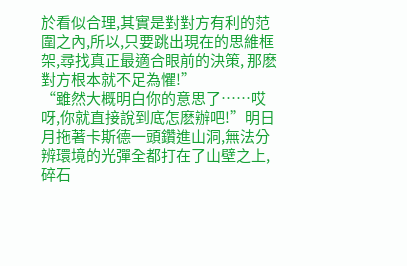於看似合理,其實是對對方有利的范圍之內,所以,只要跳出現在的思維框架,尋找真正最適合眼前的決策, 那麽對方根本就不足為懼!”
“雖然大概明白你的意思了……哎呀,你就直接說到底怎麽辦吧!”明日月拖著卡斯德一頭鑽進山洞,無法分辨環境的光彈全都打在了山壁之上,碎石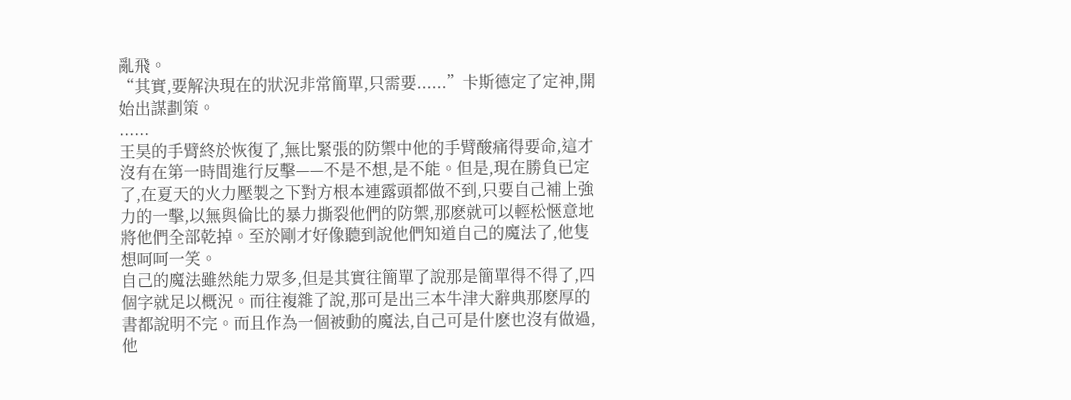亂飛。
“其實,要解決現在的狀況非常簡單,只需要......”卡斯德定了定神,開始出謀劃策。
......
王昊的手臂終於恢復了,無比緊張的防禦中他的手臂酸痛得要命,這才沒有在第一時間進行反擊——不是不想,是不能。但是,現在勝負已定了,在夏天的火力壓製之下對方根本連露頭都做不到,只要自己補上強力的一擊,以無與倫比的暴力撕裂他們的防禦,那麽就可以輕松愜意地將他們全部乾掉。至於剛才好像聽到說他們知道自己的魔法了,他隻想呵呵一笑。
自己的魔法雖然能力眾多,但是其實往簡單了說那是簡單得不得了,四個字就足以概況。而往複雜了說,那可是出三本牛津大辭典那麽厚的書都說明不完。而且作為一個被動的魔法,自己可是什麽也沒有做過,他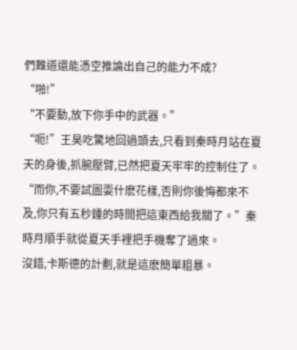們難道還能憑空推論出自己的能力不成?
“啪!”
“不要動,放下你手中的武器。”
“呃!”王昊吃驚地回過頭去,只看到秦時月站在夏天的身後,抓腕壓臂,已然把夏天牢牢的控制住了。
“而你,不要試圖耍什麽花樣,否則你後悔都來不及,你只有五秒鍾的時間把這東西給我關了。”秦時月順手就從夏天手裡把手機奪了過來。
沒錯,卡斯德的計劃,就是這麽簡單粗暴。